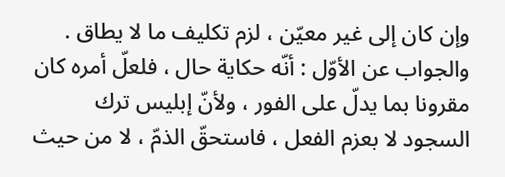وإن كان إلى غير معيّن ، لزم تكليف ما لا يطاق .
والجواب عن الأوّل : أنّه حكاية حال ، فلعلّ أمره كان مقرونا بما يدلّ على الفور ، ولأنّ إبليس ترك السجود لا بعزم الفعل ، فاستحقّ الذمّ ، لا من حيث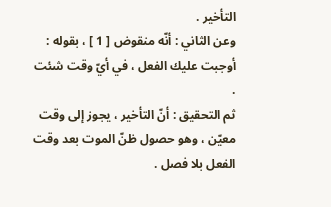التأخير .
وعن الثاني : أنّه منقوض [ 1 ] ، بقوله : أوجبت عليك الفعل ، في أيّ وقت شئت .
ثم التحقيق : أنّ التأخير ، يجوز إلى وقت معيّن ، وهو حصول ظنّ الموت بعد وقت الفعل بلا فصل .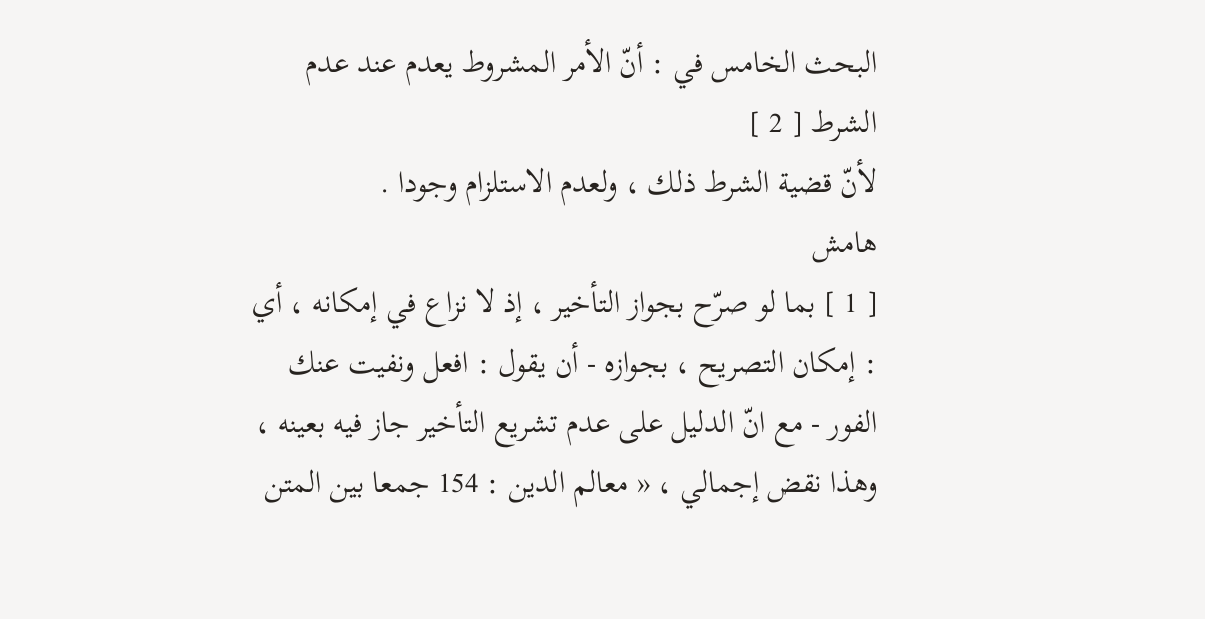البحث الخامس في : أنّ الأمر المشروط يعدم عند عدم الشرط [ 2 ]
لأنّ قضية الشرط ذلك ، ولعدم الاستلزام وجودا .
هامش
[ 1 ] بما لو صرّح بجواز التأخير ، إذ لا نزاع في إمكانه ، أي : إمكان التصريح ، بجوازه - أن يقول : افعل ونفيت عنك الفور - مع انّ الدليل على عدم تشريع التأخير جاز فيه بعينه ، وهذا نقض إجمالي ، « معالم الدين : 154 جمعا بين المتن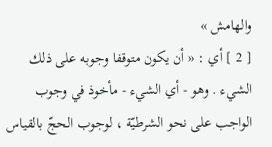والهامش »
[ 2 ] أي : « أن يكون متوقفا وجوبه على ذلك الشيء . وهو - أي الشيء - مأخوذ في وجوب الواجب على نحو الشرطيّة ، لوجوب الحجّ بالقياس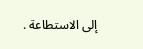إلى الاستطاعة .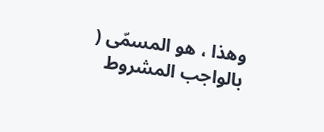وهذا ، هو المسمّى ( بالواجب المشروط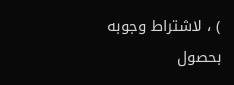) ، لاشتراط وجوبه بحصول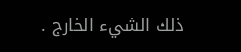ذلك الشيء الخارج .